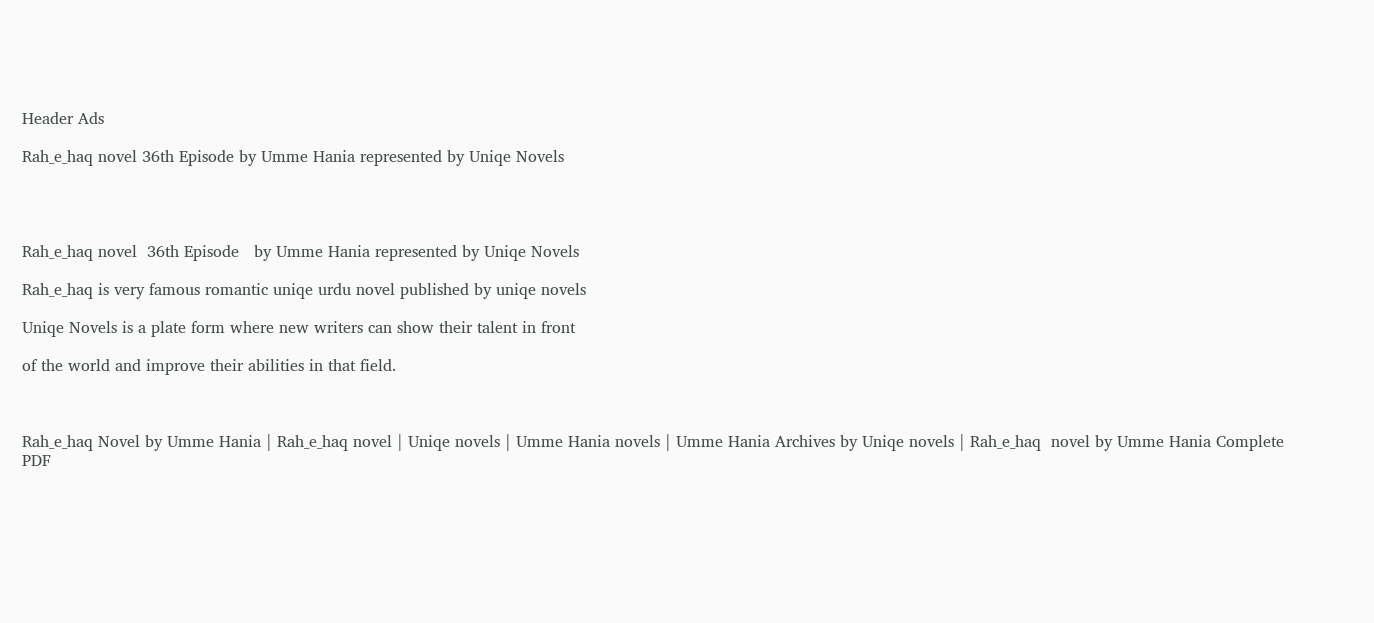Header Ads

Rah_e_haq novel 36th Episode by Umme Hania represented by Uniqe Novels




Rah_e_haq novel  36th Episode   by Umme Hania represented by Uniqe Novels

Rah_e_haq is very famous romantic uniqe urdu novel published by uniqe novels

Uniqe Novels is a plate form where new writers can show their talent in front

of the world and improve their abilities in that field.



Rah_e_haq Novel by Umme Hania | Rah_e_haq novel | Uniqe novels | Umme Hania novels | Umme Hania Archives by Uniqe novels | Rah_e_haq  novel by Umme Hania Complete PDF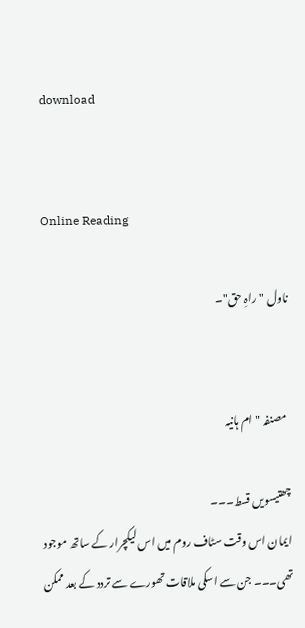download


Online Reading

 ناول "راہِ حق"۔


  مصنفہ "ام ہانیہ

چھتیسویں قسط۔۔۔
ایمان اس وقت سٹاف روم میں اس لیکچرار کے ساتھ موجود تھی۔۔۔ جن سے اسکی ملاقات تھورے سے تردد کے بعد ممکن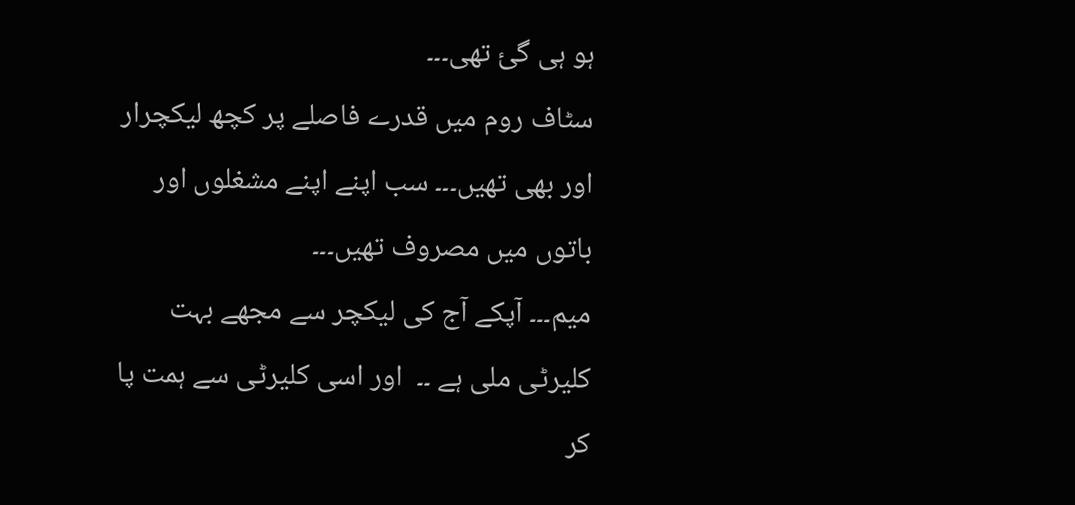ہو ہی گئ تھی۔۔۔
سٹاف روم میں قدرے فاصلے پر کچھ لیکچرار اور بھی تھیں۔۔۔ سب اپنے اپنے مشغلوں اور باتوں میں مصروف تھیں۔۔۔
میم۔۔۔ آپکے آج کی لیکچر سے مجھے بہت کلیرٹی ملی ہے ۔۔  اور اسی کلیرٹی سے ہمت پا کر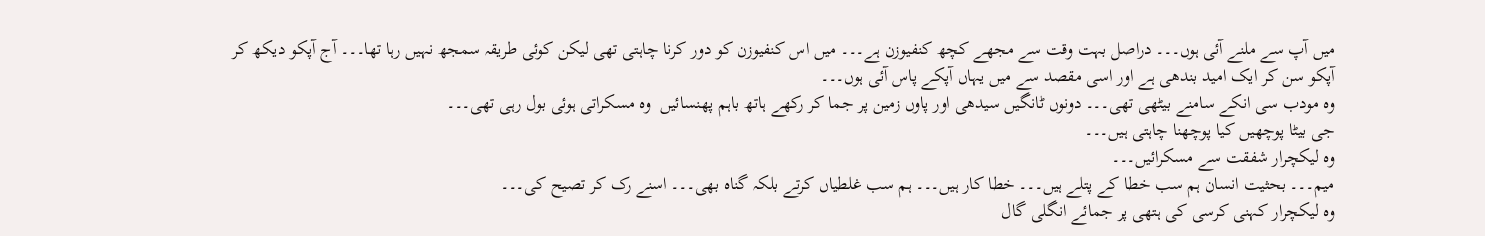میں آپ سے ملنے آئی ہوں۔۔۔ دراصل بہت وقت سے مجھے کچھ کنفیوزن ہے۔۔۔ میں اس کنفیوزن کو دور کرنا چاہتی تھی لیکن کوئی طریقہ سمجھ نہیں رہا تھا۔۔۔ آج آپکو دیکھ کر آپکو سن کر ایک امید بندھی ہے اور اسی مقصد سے میں یہاں آپکے پاس آئی ہوں۔۔۔
وہ مودب سی انکے سامنے بیٹھی تھی۔۔۔ دونوں ٹانگیں سیدھی اور پاوں زمین پر جما کر رکھے ہاتھ باہم پھنسائیں  وہ مسکراتی ہوئی بول رہی تھی۔۔۔
جی بیٹا پوچھیں کیا پوچھنا چاہتی ہیں۔۔۔
وہ لیکچرار شفقت سے مسکرائیں۔۔۔
میم۔۔۔ بحثیت انسان ہم سب خطا کے پتلے ہیں۔۔۔ خطا کار ہیں۔۔۔ ہم سب غلطیاں کرتے بلکہ گناہ بھی۔۔۔ اسنے رک کر تصیح کی۔۔۔
وہ لیکچرار کہنی کرسی کی ہتھی پر جمائے انگلی گال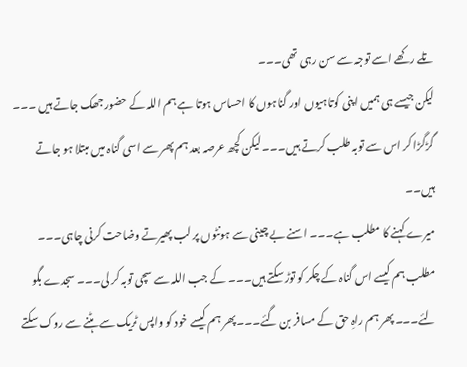تلے رکھے اسے توجہ سے سن رہی تھی۔۔۔
لیکن جیسے ہی ہمیں اپنی کوتاہیوں اور گناہوں کا احساس ہوتا ہے ہم اللہ کے حضور جھک جاتے ہیں ۔۔۔ گڑگڑا کر اس سے توبہ طلب کرتے ہیں۔۔۔ لیکن کچھ عرصہ بعد ہم پھر سے اسی گناہ میں مبتلا ہو جاتے ہیں۔۔
میرے کہنے کا مطلب ہے۔۔۔ اسنے بے چینی سے ہونٹوں پر لب پھیرتے وضاحت کرنی چاہی۔۔۔
مطلب ہم کیسے اس گناہ کے چکر کو توڑ سکتے ہیں۔۔۔ کے جب اللہ سے سچی توبہ کر لی۔۔۔ سجدے بگو لئے۔۔۔ پھر ہم راہِ حق کے مسافر بن گئے۔۔۔ پھر ہم کیسے خود کو واپس ٹریک سے ہٹنے سے روک سکتے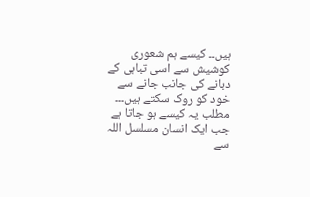ہیں۔۔ کیسے ہم شعوری کوشیش سے اسی تباہی کے دبانے کی جانب جانے سے خود کو روک سکتے ہیں۔۔۔ مطلب یہ کیسے ہو جاتا ہے جب ایک انسان مسلسل اللہ سے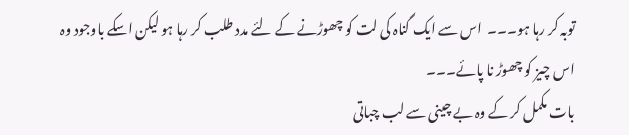توبہ کر رہا ہو۔۔۔  اس سے ایک گناہ کی لت کو چھوڑنے کے لئے مدد طلب کر رہا ہو لیکن اسکے باوجود وہ اس چیز کو چھوڑ نا پائے۔۔۔
بات مکمل کر کے وہ بے چینی سے لب چباتی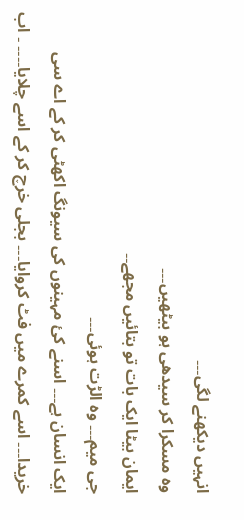انہیں دیکھنے لگی۔۔۔
وہ مسکرا کر سیدھی ہو بیٹھیں۔۔۔
ایمان بیٹا ایک بات تو بتائیں مجھے۔۔
جی میم۔۔۔ وہ الڑت ہوئی۔۔۔
ایک انسان ہے۔۔۔ اسنے کئ مہینوں کی سیونگ اکھٹی کر کے اے سی خریدا۔۔۔ اسے کمرے میں فٹ کروایا۔۔۔ بجلی خرچ کر کے اسے چلایا۔۔۔۔ ۔ اب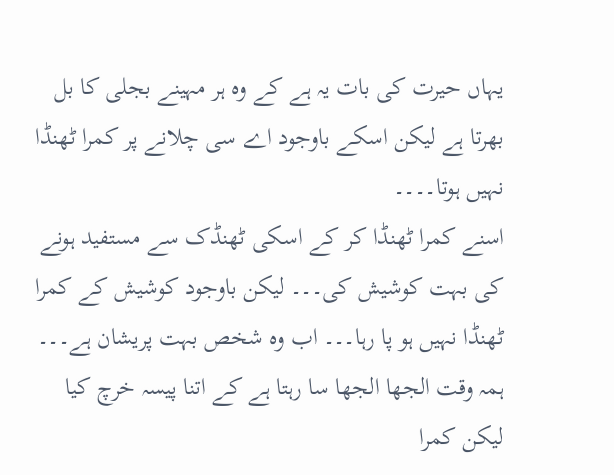یہاں حیرت کی بات یہ ہے کے وہ ہر مہینے بجلی کا بل بھرتا ہے لیکن اسکے باوجود اے سی چلانے پر کمرا ٹھنڈا نہیں ہوتا۔۔۔۔
اسنے کمرا ٹھنڈا کر کے اسکی ٹھنڈک سے مستفید ہونے کی بہت کوشیش کی۔۔۔ لیکن باوجود کوشیش کے کمرا ٹھنڈا نہیں ہو پا رہا۔۔۔ اب وہ شخص بہت پریشان ہے۔۔۔ ہمہ وقت الجھا الجھا سا رہتا ہے کے اتنا پیسہ خرچ کیا لیکن کمرا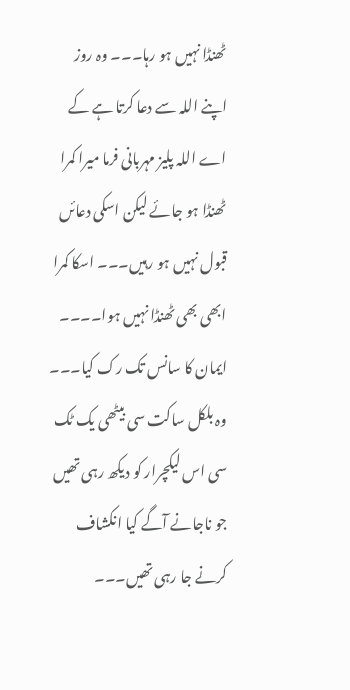ٹھنڈا نہیں ہو رہا۔۔۔ وہ روز اپنے اللہ سے دعا کرتا ہے کے اے اللہ پلیز مہربانی فرما میرا کمرا ٹھنڈا ہو جائے لیکن اسکی دعائں قبول نہیں ہو رہیں۔۔۔ اسکا کمرا ابھی بھی ٹھنڈا نہیں ہوا۔۔۔۔
ایمان کا سانس تک رک کیا۔۔۔ وہ بلکل ساکت سی بیٹھی یک ٹک سی اس لیکچرار کو دیکھ رہی تھیں جو ناجانے آگے کیا انکشاف کرنے جا رہی تھیں۔۔۔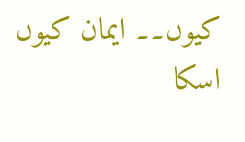کیوں۔۔ ایمان کیوں اسکا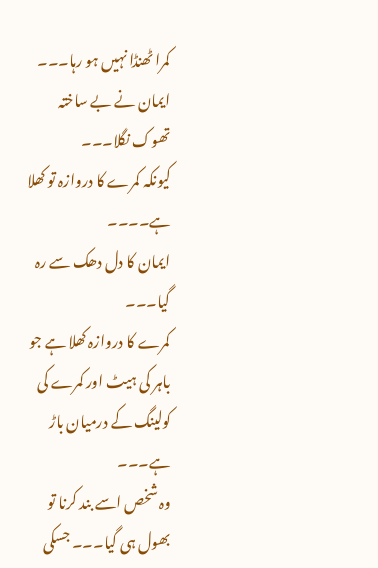کمرا ٹھنڈا نہیں ہو رہا۔۔۔
ایمان نے بے ساختہ تھوک نگلا۔۔۔
کیونکہ کمرے کا دروازہ تو کھلا ہے۔۔۔۔
ایمان کا دل دھک سے رہ گیا۔۔۔
کمرے کا دروازہ کھلا ہے جو باہر کی ہیٹ اور کمرے کی کولینگ کے درمیان باڑ ہے۔۔۔
وہ شخص اسے بند کرنا تو بھول ہی گیا۔۔۔ جسکی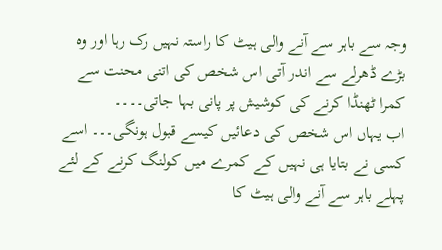وجہ سے باہر سے آنے والی ہیٹ کا راستہ نہیں رک رہا اور وہ بڑے ڈھرلے سے اندر آتی اس شخص کی اتنی محنت سے کمرا ٹھنڈا کرنے کی کوشیش پر پانی بہا جاتی۔۔۔۔
اب یہاں اس شخص کی دعائیں کیسے قبول ہونگی۔۔۔ اسے کسی نے بتایا ہی نہیں کے کمرے میں کولنگ کرنے کے لئے پہلے باہر سے آنے والی ہیٹ کا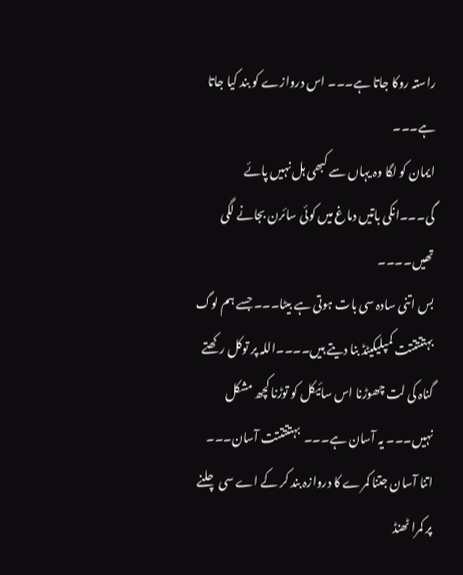راستہ روکا جاتا ہے۔۔۔ اس دروازے کو بند کیا جاتا ہے۔۔۔
ایمان کو لگا وہ یہاں سے کبھی ہل نہیں پائے گی۔۔۔انکی باتیں دماغ میں کوئی سائرن بجانے لگی تھیں۔۔۔۔
بس اتنی سادہ سی بات ہوتی ہے بیٹا۔۔۔ جسے ہم لوگ بہتتتتتت کمپلیکیٹڈ بنا دیتے ہیں۔۔۔۔اللہ پر توکل رکھتے گناہ کی لت چھوڑنا اس سائیکل کو توڑنا کچھ مشکل نہیں۔۔۔ یہ آسان ہے۔۔۔  بہتتتتتت آسان۔۔۔ اتنا آسان جتنا کمرے کا دروازہ بند کر کے اے سی چلنے پر کمرا ٹھنڈ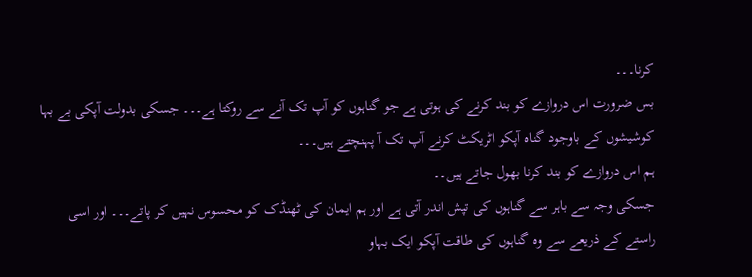کرنا۔۔۔
بس ضرورت اس دروازے کو بند کرنے کی ہوتی ہے جو گناہوں کو آپ تک آنے سے روکتا ہے۔۔۔ جسکی بدولت آپکی بے بہا کوشیشوں کے باوجود گناہ آپکو اٹریکٹ کرنے آپ تک آ پہنچتے ہیں۔۔۔
ہم اس دروازے کو بند کرنا بھول جاتے ہیں۔۔
جسکی وجہ سے باہر سے گناہوں کی تپش اندر آتی ہے اور ہم ایمان کی ٹھنڈک کو محسوس نہیں کر پاتے۔۔۔ اور اسی راستے کے ذریعے سے وہ گناہوں کی طاقت آپکو ایک بہاو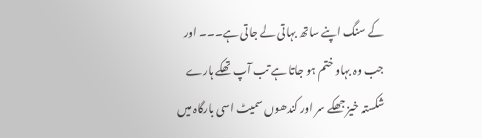کے سنگ اپنے ساتھ بہاتی لے جاتی ہے۔۔۔ اور جب وہ بہاو ختم ہو جاتا ہے تب آپ تھکے ہارے شکستہ خیز جھکے سر اور کندھوں سمیٹ اسی بارگاہ میں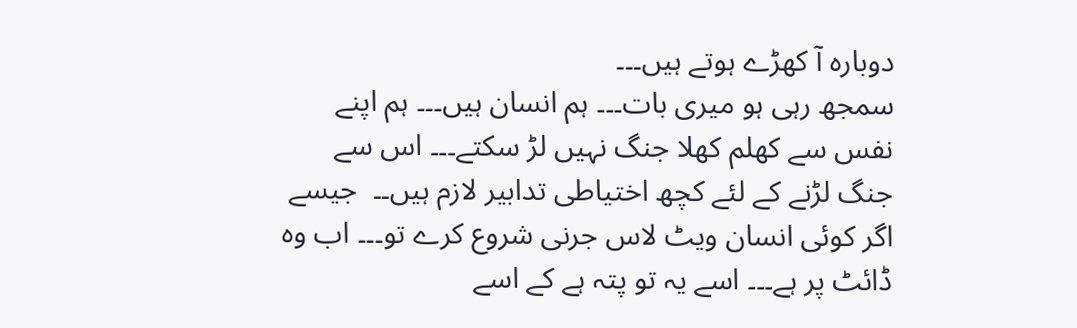دوبارہ آ کھڑے ہوتے ہیں۔۔۔
سمجھ رہی ہو میری بات۔۔۔ ہم انسان ہیں۔۔۔ ہم اپنے نفس سے کھلم کھلا جنگ نہیں لڑ سکتے۔۔۔ اس سے جنگ لڑنے کے لئے کچھ اختیاطی تدابیر لازم ہیں۔۔  جیسے اگر کوئی انسان ویٹ لاس جرنی شروع کرے تو۔۔۔ اب وہ ڈائٹ پر ہے۔۔۔ اسے یہ تو پتہ ہے کے اسے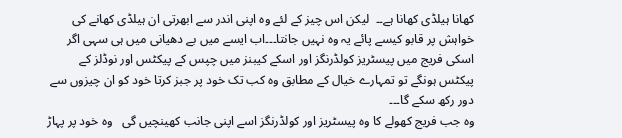کھانا ہیلڈی کھانا ہے۔۔  لیکن اس چیز کے لئے وہ اپنی اندر سے ابھرتی ان ہیلڈی کھانے کی خواہش پر قابو کیسے پائے یہ وہ نہیں جانتا۔۔۔اب ایسے میں بے دھیانی میں ہی سہی اگر اسکی فریج میں پیسٹریز کولڈرنگز اور اسکے کیبنز میں چپس کے پیکٹس اور نوڈلز کے پیکٹس ہونگے تو تمہارے خیال کے مطابق وہ کب تک خود پر جبز کرتا خود کو ان چیزوں سے دور رکھ سکے گا۔۔۔
وہ جب فریج کھولے کا وہ پیسٹریز اور کولڈرنگز اسے اپنی جانب کھینچیں گی   وہ خود پر پہاڑ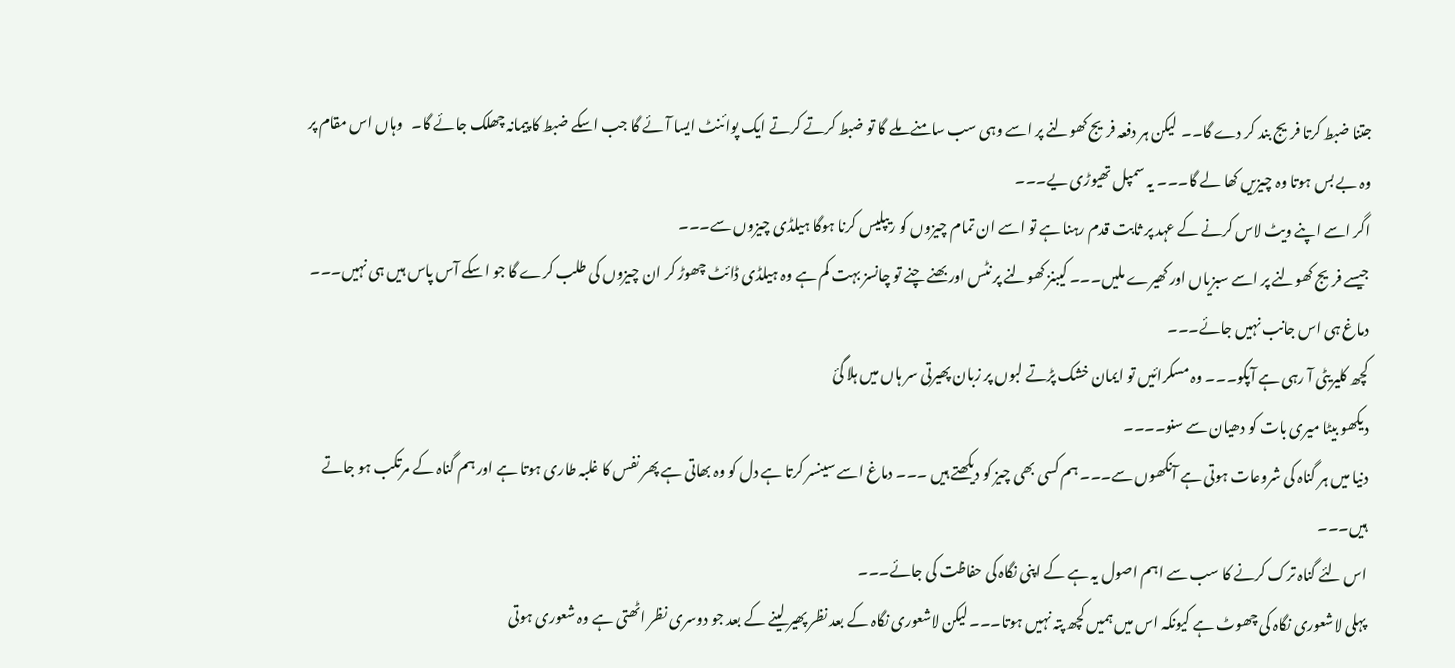جتنا ضبط کرتا فریج بند کر دے گا۔۔  لیکن ہر دفعہ فریج کھولنے پر اسے وہی سب سامنے ملے گا تو ضبط کرتے کرتے ایک پوائنٹ ایسا آئے گا جب اسکے ضبط کا پیمانہ چھلک جائے گا۔   وہاں اس مقام پر وہ بے بس ہوتا وہ چیزیں کھا لے گا۔۔۔ یہ سمپل تھیوڑی یے۔۔۔
اگر اسے اپنے ویٹ لاس کرنے کے عہد پر ثابت قدم رہنا ہے تو اسے ان تمام چیزوں کو ریپلیس کرنا ہوگا ہیلڈی چیزوں سے۔۔۔
جیسے فریج کھولنے پر اسے سبزیاں اور کھیرے ملیں۔۔۔ کیبنز کھولنے پر نٹس اور بھنے چنے تو چانسز بہت کم ہے وہ ہیلڈی ڈائٹ چھوڑ کر ان چیزوں کی طلب کرے گا جو اسکے آس پاس ہیں ہی نہیں۔۔۔ دماغ ہی اس جانب نہیں جائے۔۔۔
کچھ کلیریٹی آ رہی ہے آپکو۔۔۔ وہ مسکرائیں تو ایمان خشک پڑتے لبوں پر زبان پھیرتی سر ہاں میں ہلا گئ
دیکھو بیٹا میری بات کو دھیان سے سنو۔۔۔۔
دنیا میں ہر گناہ کی شروعات ہوتی ہے آنکھوں سے۔۔۔ ہم کسی بھی چیز کو دیکھتے ہیں ۔۔۔ دماغ اسے سینسر کرتا ہے دل کو وہ بھاتی ہے پھر نفس کا غلبہ طاری ہوتا ہے اور ہم گناہ کے مرتکب ہو جاتے ہیں۔۔۔
اس لئے گناہ ترک کرنے کا سب سے اہم اصول یہ ہے کے اپنی نگاہ کی حفاظت کی جائے۔۔۔
پہلی لاشعوری نگاہ کی چھوٹ ہے کیونکہ اس میں ہمیں کچھ پتہ نہیں ہوتا۔۔۔ لیکن لاشعوری نگاہ کے بعد نظر پھیر لینے کے بعد جو دوسری نظر اٹھتی ہے وہ شعوری ہوتی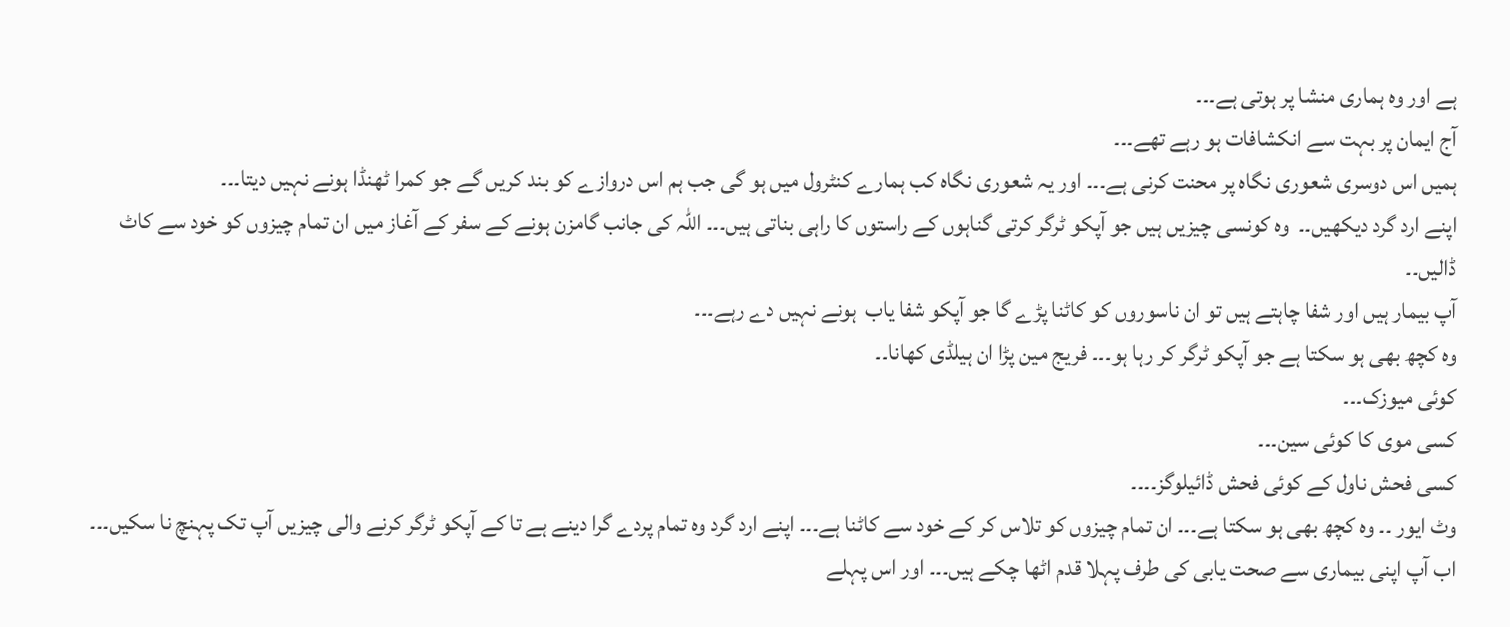ہے اور وہ ہماری منشا پر ہوتی ہے۔۔۔
آج ایمان پر بہت سے انکشافات ہو رہے تھے۔۔۔
ہمیں اس دوسری شعوری نگاہ پر محنت کرنی ہے۔۔۔ اور یہ شعوری نگاہ کب ہمارے کنٹرول میں ہو گی جب ہم اس دروازے کو بند کریں گے جو کمرا ٹھنڈا ہونے نہیں دیتا۔۔۔
اپنے ارد گرد دیکھیں۔۔  وہ کونسی چیزیں ہیں جو آپکو ٹرگر کرتی گناہوں کے راستوں کا راہی بناتی ہیں۔۔۔ اللہ کی جانب گامزن ہونے کے سفر کے آغاز میں ان تمام چیزوں کو خود سے کاٹ ڈالیں۔۔
آپ بیمار ہیں اور شفا چاہتے ہیں تو ان ناسوروں کو کاٹنا پڑے گا جو آپکو شفا یاب  ہونے نہیں دے رہے۔۔۔
وہ کچھ بھی ہو سکتا ہے جو آپکو ٹرگر کر رہا ہو۔۔۔ فریج مین پڑا ان ہیلڈی کھانا۔۔
کوئی میوزک۔۔۔
کسی موی کا کوئی سین۔۔۔
کسی فحش ناول کے کوئی فحش ڈائیلوگز۔۔۔۔
وٹ ایور ۔۔ وہ کچھ بھی ہو سکتا ہے۔۔۔ ان تمام چیزوں کو تلاس کر کے خود سے کاٹنا ہے۔۔۔ اپنے ارد گرد وہ تمام پردے گرا دینے ہے تا کے آپکو ٹرگر کرنے والی چیزیں آپ تک پہنچ نا سکیں۔۔۔
اب آپ اپنی بیماری سے صحت یابی کی طرف پہلا قدم اٹھا چکے ہیں۔۔۔ اور اس پہلے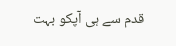قدم سے ہی آپکو بہت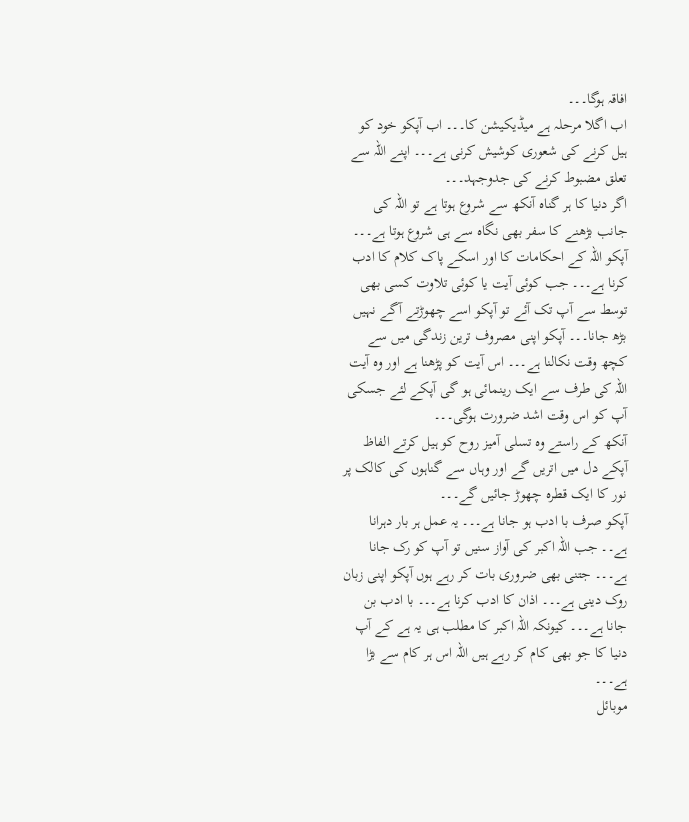افاقہ ہوگا۔۔۔
اب اگلا مرحلہ ہے میڈیکیشن کا۔۔۔ اب آپکو خود کو ہیل کرنے کی شعوری کوشیش کرنی ہے۔۔۔ اپنے اللہ سے تعلق مضبوط کرنے کی جدوجہد۔۔۔
اگر دنیا کا ہر گناہ آنکھ سے شروع ہوتا ہے تو اللہ کی جانب بڑھنے کا سفر بھی نگاہ سے ہی شروع ہوتا ہے۔۔۔
آپکو اللہ کے احکامات کا اور اسکے پاک کلام کا ادب کرنا ہے۔۔۔ جب کوئی آیت یا کوئی تلاوت کسی بھی توسط سے آپ تک آئے تو آپکو اسے چھوڑتے آگے نہیں بڑھ جانا۔۔۔ آپکو اپنی مصروف ترین زندگی میں سے کچھ وقت نکالنا ہے۔۔۔ اس آیت کو پڑھنا ہے اور وہ آیت اللہ کی طرف سے ایک رینمائی ہو گی آپکے لئے جسکی آپ کو اس وقت اشد ضرورت ہوگی۔۔۔
آنکھ کے راستے وہ تسلی آمیز روح کو ہیل کرتے الفاظ آپکے دل میں اتریں گے اور وہاں سے گناہوں کی کالک پر نور کا ایک قطرہ چھوڑ جائیں گے۔۔۔
آپکو صرف با ادب ہو جانا ہے۔۔۔ یہ عمل ہر بار دہرانا ہے۔۔ جب اللہ اکبر کی آواز سنیں تو آپ کو رک جانا ہے۔۔۔ جتنی بھی ضروری بات کر رہے ہوں آپکو اپنی زبان روک دینی ہے۔۔۔ اذان کا ادب کرنا ہے۔۔۔ با ادب بن جانا ہے۔۔۔ کیونکہ اللہ اکبر کا مطلب ہی یہ ہے کے آپ دنیا کا جو بھی کام کر رہے ہیں اللہ اس ہر کام سے بڑا ہے۔۔۔
موبائل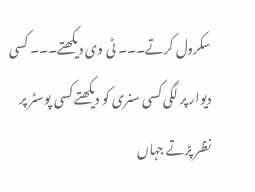سکرول کرتے۔۔۔ ٹی وی دیکھتے۔۔۔ کسی دیوار پر لگی کسی سنری کو دیکھتے کسی پوسٹر پر نظر پڑتے جہاں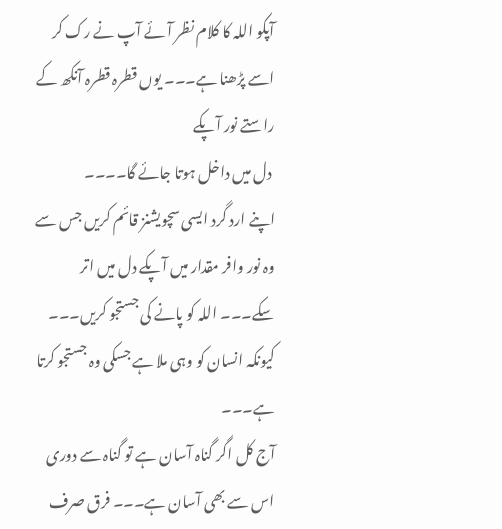آپکو اللہ کا کلام نظر آئے آپ نے رک کر اسے پڑھنا ہے۔۔۔ یوں قطرہ قطرہ آنکھ کے راستے نور آپکے
 دل میں داخل ہوتا جائے گا۔۔۔۔
اپنے ارد گرد ایسی سچویشنز قائم کریں جس سے وہ نور وافر مقدار میں آپکے دل میں اتر سکے۔۔۔ اللہ کو پانے کی جستجو کریں۔۔۔ کیونکہ انسان کو وہی ملا ہے جسکی وہ جستجو کرتا ہے۔۔۔
آج کل اگر گناہ آسان ہے تو گناہ سے دوری اس سے بھی آسان ہے۔۔۔ فرق صرف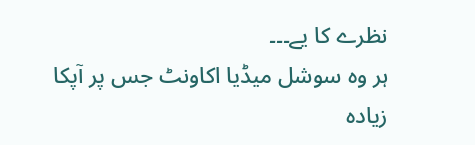نظرے کا یے۔۔۔
ہر وہ سوشل میڈیا اکاونٹ جس پر آپکا زیادہ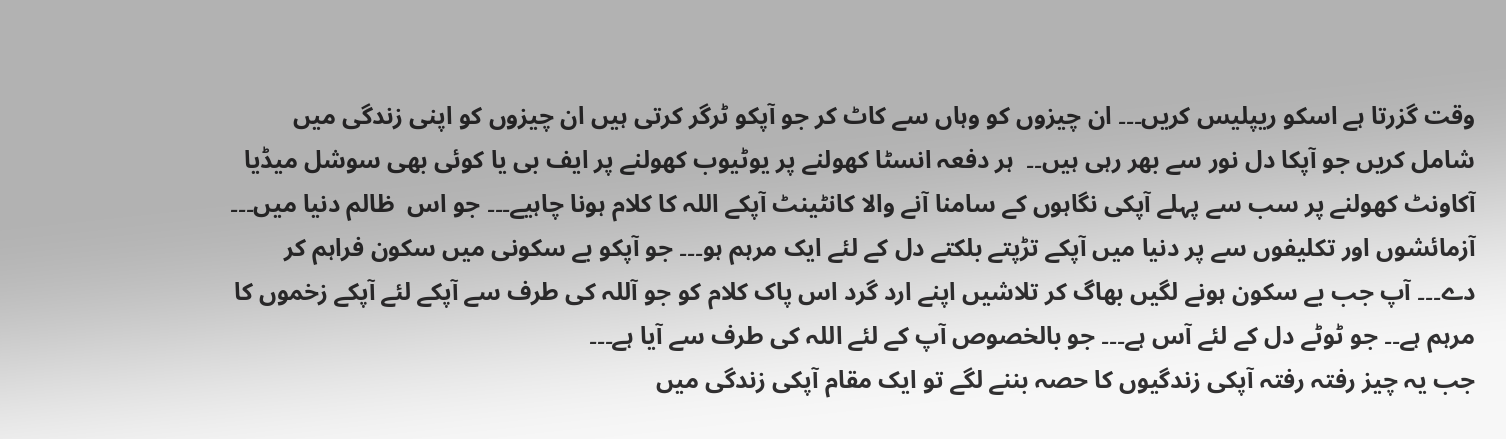وقت گزرتا ہے اسکو ریپلیس کریں۔۔۔ ان چیزوں کو وہاں سے کاٹ کر جو آپکو ٹرگر کرتی ہیں ان چیزوں کو اپنی زندگی میں شامل کریں جو آپکا دل نور سے بھر رہی ہیں۔۔  ہر دفعہ انسٹا کھولنے پر یوٹیوب کھولنے پر ایف بی یا کوئی بھی سوشل میڈیا آکاونٹ کھولنے پر سب سے پہلے آپکی نگاہوں کے سامنا آنے والا کانٹینٹ آپکے اللہ کا کلام ہونا چاہیے۔۔۔ جو اس  ظالم دنیا میں۔۔۔ آزمائشوں اور تکلیفوں سے پر دنیا میں آپکے تڑپتے بلکتے دل کے لئے ایک مرہم ہو۔۔۔ جو آپکو بے سکونی میں سکون فراہم کر دے۔۔۔ آپ جب بے سکون ہونے لگیں بھاگ کر تلاشیں اپنے ارد گرد اس پاک کلام کو جو آللہ کی طرف سے آپکے لئے آپکے زخموں کا مرہم ہے۔۔ جو ٹوٹے دل کے لئے آس ہے۔۔۔ جو بالخصوص آپ کے لئے اللہ کی طرف سے آیا ہے۔۔۔
جب یہ چیز رفتہ رفتہ آپکی زندگیوں کا حصہ بننے لگے تو ایک مقام آپکی زندگی میں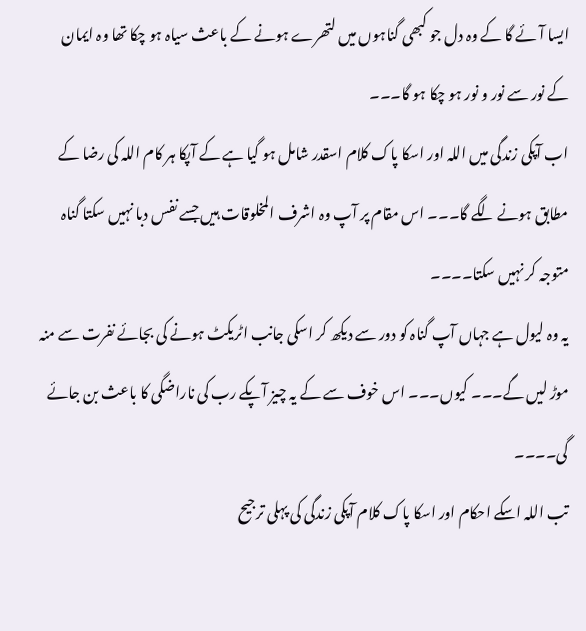ایسا آئے گا کے وہ دل جو کبھی گناہوں میں لتھرے ہونے کے باعث سیاہ ہو چکا تھا وہ ایمان کے نور سے نور و نور ہو چکا ہو گا۔۔۔
اب آپکی زندگی میں اللہ اور اسکا پاک کلام اسقدر شامل ہو گیا ہے کے آپکا ہر کام اللہ کی رضا کے مطابق ہونے لگے گا۔۔۔ اس مقام پر آپ وہ اشرف المخلوقات ہیں جسے نفس دبا نہیں سکتا گناہ متوجہ کر نہیں سکتا۔۔۔۔
یہ وہ لیول ہے جہاں آپ گناہ کو دور سے دیکھ کر اسکی جانب اٹریکٹ ہونے کی بجائے نفرت سے منہ موڑ لیں گے۔۔۔ کیوں۔۔۔ اس خوف سے کے یہ چیز آپکے رب کی ناراضگی کا باعث بن جائے گی۔۔۔۔
تب اللہ اسکے احکام اور اسکا پاک کلام آپکی زندگی کی پہلی ترجیح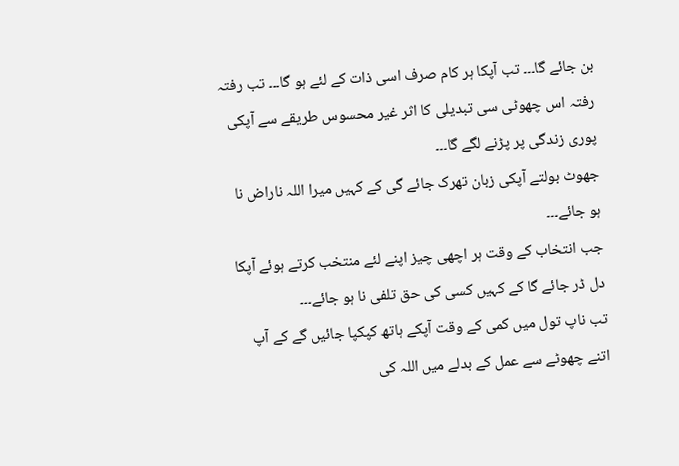بن جائے گا۔۔۔ تب آپکا ہر کام صرف اسی ذات کے لئے ہو گا۔۔۔ تب رفتہ رفتہ اس چھوٹی سی تبدیلی کا اثر غیر محسوس طریقے سے آپکی پوری زندگی پر پڑنے لگے گا۔۔۔
جھوٹ بولتے آپکی زبان تھرک جائے گی کے کہیں میرا اللہ ناراض نا ہو جائے۔۔۔
جب انتخاب کے وقت ہر اچھی چیز اپنے لئے منتخب کرتے ہوئے آپکا دل ڈر جائے گا کے کہیں کسی کی حق تلفی نا ہو جائے۔۔۔
تب ناپ تول میں کمی کے وقت آپکے ہاتھ کپکپا جائیں گے کے آپ اتنے چھوٹے سے عمل کے بدلے میں اللہ کی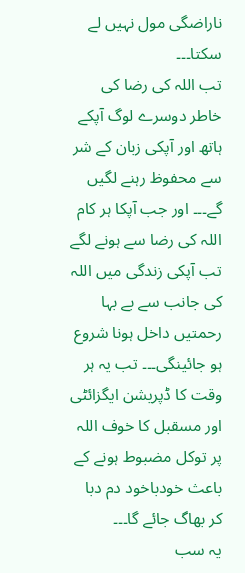ناراضگی مول نہیں لے سکتا۔۔۔
تب اللہ کی رضا کی خاطر دوسرے لوگ آپکے ہاتھ اور آپکی زبان کے شر سے محفوظ رہنے لگیں گے۔۔۔ اور جب آپکا ہر کام اللہ کی رضا سے ہونے لگے تب آپکی زندگی میں اللہ کی جانب سے بے بہا رحمتیں داخل ہونا شروع ہو جائینگی۔۔۔ تب یہ ہر وقت کا ڈپریشن ایگزائٹی اور مسقبل کا خوف اللہ پر توکل مضبوط ہونے کے باعث خودباخود دم دبا کر بھاگ جائے گا۔۔۔
یہ سب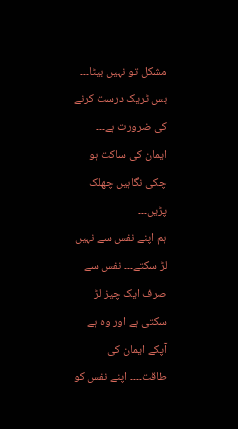مشکل تو نہیں بیٹا۔۔۔ بس ٹریک درست کرنے کی ضرورت ہے۔۔۔ ایمان کی ساکت ہو چکی نگاہیں چھلک پڑیں۔۔۔
ہم اپنے نفس سے نہیں لڑ سکتے۔۔۔ نفس سے صرف ایک چیز لڑ سکتی ہے اور وہ ہے آپکے ایمان کی طاقت۔۔۔۔ اپنے نفس کو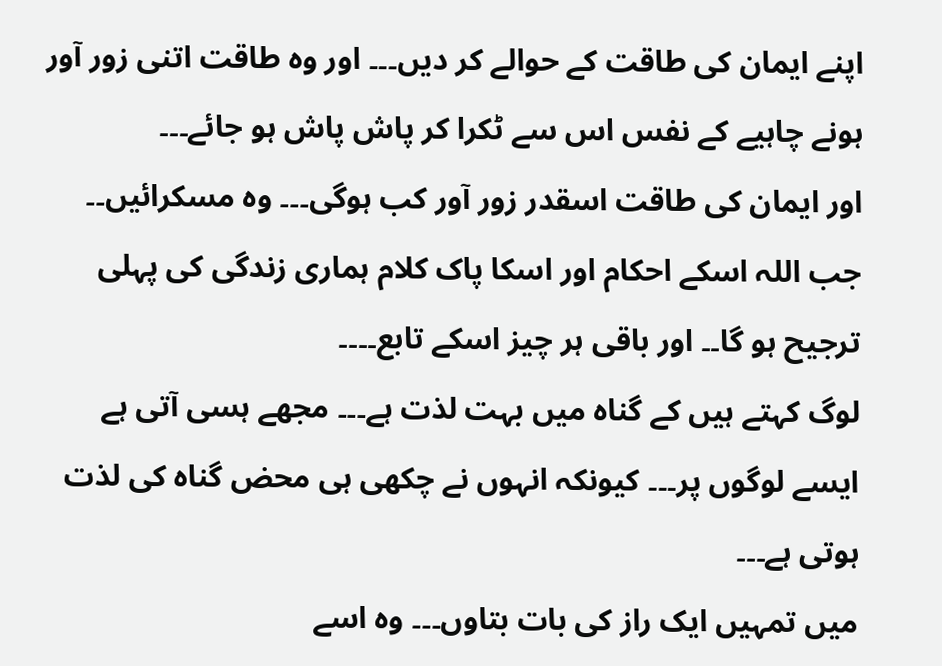اپنے ایمان کی طاقت کے حوالے کر دیں۔۔۔ اور وہ طاقت اتنی زور آور ہونے چاہیے کے نفس اس سے ٹکرا کر پاش پاش ہو جائے۔۔۔
اور ایمان کی طاقت اسقدر زور آور کب ہوگی۔۔۔ وہ مسکرائیں۔۔  جب اللہ اسکے احکام اور اسکا پاک کلام ہماری زندگی کی پہلی ترجیح ہو گا۔۔ اور باقی ہر چیز اسکے تابع۔۔۔۔
لوگ کہتے ہیں کے گناہ میں بہت لذت ہے۔۔۔ مجھے ہسی آتی ہے ایسے لوگوں پر۔۔۔ کیونکہ انہوں نے چکھی ہی محض گناہ کی لذت ہوتی ہے۔۔۔
میں تمہیں ایک راز کی بات بتاوں۔۔۔ وہ اسے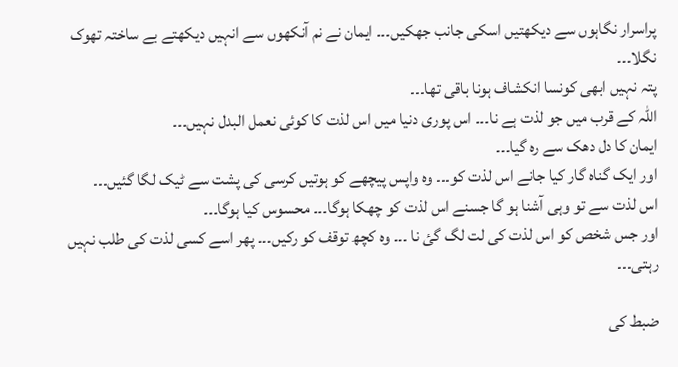پراسرار نگاہوں سے دیکھتیں اسکی جانب جھکیں۔۔۔ ایمان نے نم آنکھوں سے انہیں دیکھتے بے ساختہ تھوک نگلا۔۔۔
پتہ نہیں ابھی کونسا انکشاف ہونا باقی تھا۔۔۔
اللہ کے قرب میں جو لذت ہے نا۔۔۔ اس پوری دنیا میں اس لذت کا کوئی نعمل البدل نہیں۔۔۔
ایمان کا دل دھک سے رہ گیا۔۔۔
اور ایک گناہ گار کیا جانے اس لذت کو۔۔۔ وہ واپس پیچھے کو ہوتیں کرسی کی پشت سے ٹیک لگا گئیں۔۔۔
اس لذت سے تو وہی آشنا ہو گا جسنے اس لذت کو چھکا ہوگا۔۔۔ محسوس کیا ہوگا۔۔۔
اور جس شخص کو اس لذت کی لت لگ گئ نا ۔۔۔ وہ کچھ توقف کو رکیں۔۔۔ پھر اسے کسی لذت کی طلب نہیں رہتی۔۔۔

ضبط کی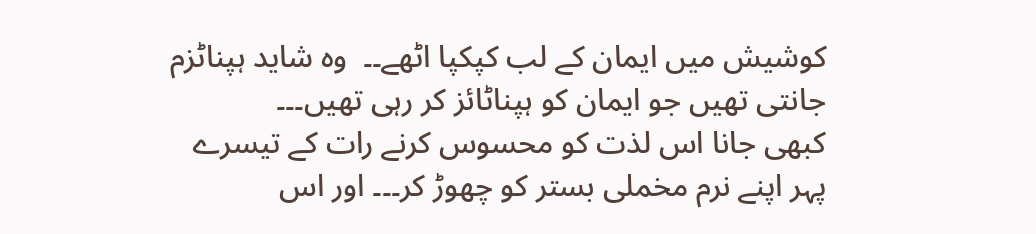کوشیش میں ایمان کے لب کپکپا اٹھے۔۔  وہ شاید ہپناٹزم جانتی تھیں جو ایمان کو ہپناٹائز کر رہی تھیں۔۔۔
کبھی جانا اس لذت کو محسوس کرنے رات کے تیسرے پہر اپنے نرم مخملی بستر کو چھوڑ کر۔۔۔ اور اس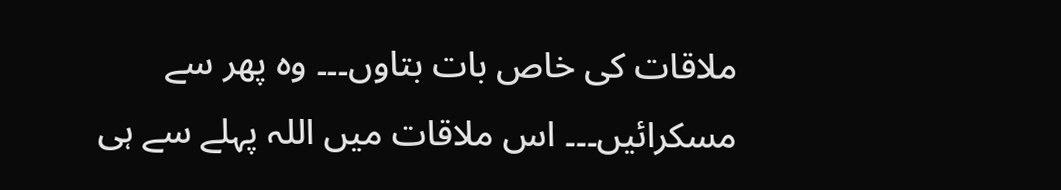ملاقات کی خاص بات بتاوں۔۔۔ وہ پھر سے مسکرائیں۔۔۔ اس ملاقات میں اللہ پہلے سے ہی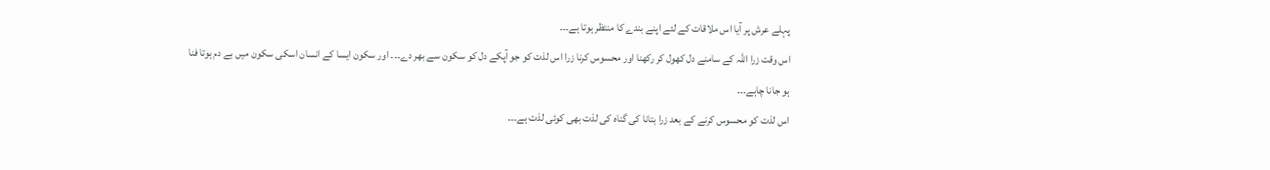پہلے عرش پر آیا اس ملاقات کے لئے اپنے بندے کا منتظر ہوتا ہے۔۔۔
اس وقت زرا اللہ کے سامنے دل کھول کر رکھنا اور محسوس کرنا زرا اس لذت کو جو آپکے دل کو سکون سے بھر دے۔۔۔ اور سکون ایسا کے انسان اسکی سکون میں بے دم ہوتا فنا ہو جانا چاہے۔۔۔
اس لذت کو محسوس کرنے کے بعد زرا بتانا کی گناہ کی لذت بھی کوئی لذت ہے۔۔۔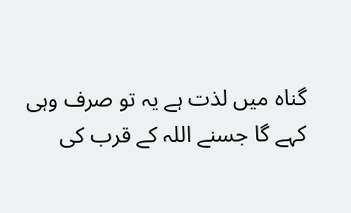گناہ میں لذت ہے یہ تو صرف وہی کہے گا جسنے اللہ کے قرب کی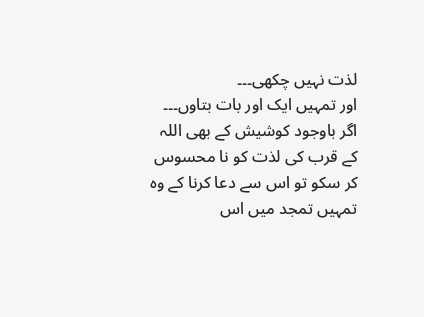لذت نہیں چکھی۔۔۔
اور تمہیں ایک اور بات بتاوں۔۔۔ اگر باوجود کوشیش کے بھی اللہ کے قرب کی لذت کو نا محسوس کر سکو تو اس سے دعا کرنا کے وہ تمہیں تمجد میں اس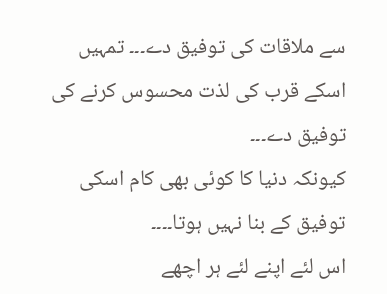سے ملاقات کی توفیق دے۔۔۔ تمہیں اسکے قرب کی لذت محسوس کرنے کی توفیق دے۔۔۔
کیونکہ دنیا کا کوئی بھی کام اسکی توفیق کے بنا نہیں ہوتا۔۔۔۔
اس لئے اپنے لئے ہر اچھے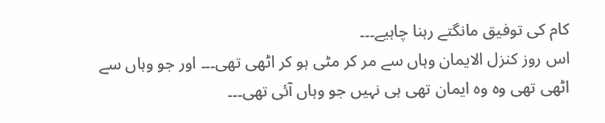کام کی توفیق مانگتے رہنا چاہیے۔۔۔
اس روز کنزل الایمان وہاں سے مر کر مٹی ہو کر اٹھی تھی۔۔۔ اور جو وہاں سے اٹھی تھی وہ وہ ایمان تھی ہی نہیں جو وہاں آئی تھی۔۔۔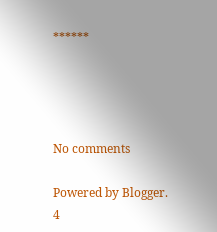******




No comments

Powered by Blogger.
4